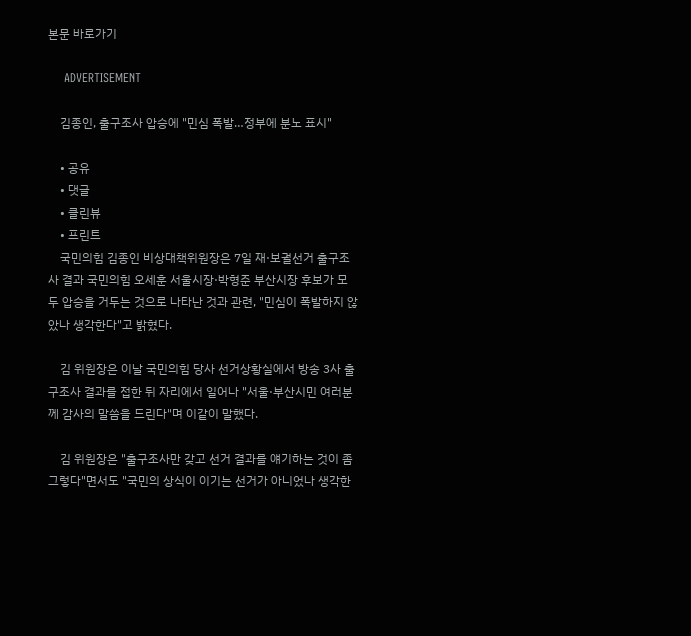본문 바로가기

    ADVERTISEMENT

    김종인, 출구조사 압승에 "민심 폭발…정부에 분노 표시"

    • 공유
    • 댓글
    • 클린뷰
    • 프린트
    국민의힘 김종인 비상대책위원장은 7일 재·보궐선거 출구조사 결과 국민의힘 오세훈 서울시장·박형준 부산시장 후보가 모두 압승을 거두는 것으로 나타난 것과 관련, "민심이 폭발하지 않았나 생각한다"고 밝혔다.

    김 위원장은 이날 국민의힘 당사 선거상황실에서 방송 3사 출구조사 결과를 접한 뒤 자리에서 일어나 "서울·부산시민 여러분께 감사의 말씀을 드린다"며 이같이 말했다.

    김 위원장은 "출구조사만 갖고 선거 결과를 얘기하는 것이 좀 그렇다"면서도 "국민의 상식이 이기는 선거가 아니었나 생각한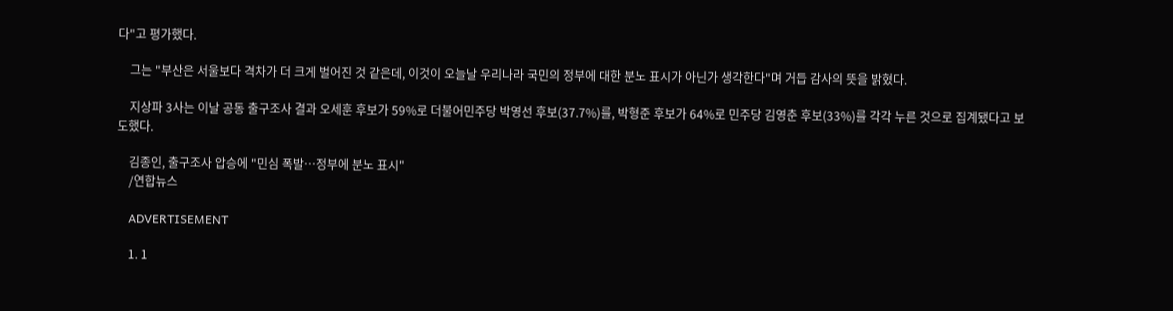다"고 평가했다.

    그는 "부산은 서울보다 격차가 더 크게 벌어진 것 같은데, 이것이 오늘날 우리나라 국민의 정부에 대한 분노 표시가 아닌가 생각한다"며 거듭 감사의 뜻을 밝혔다.

    지상파 3사는 이날 공동 출구조사 결과 오세훈 후보가 59%로 더불어민주당 박영선 후보(37.7%)를, 박형준 후보가 64%로 민주당 김영춘 후보(33%)를 각각 누른 것으로 집계됐다고 보도했다.

    김종인, 출구조사 압승에 "민심 폭발…정부에 분노 표시"
    /연합뉴스

    ADVERTISEMENT

    1. 1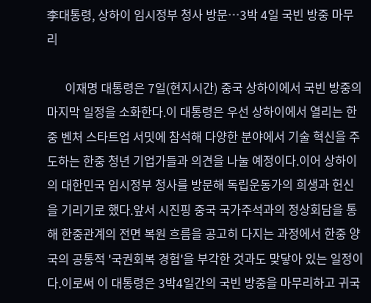李대통령, 상하이 임시정부 청사 방문…3박 4일 국빈 방중 마무리

      이재명 대통령은 7일(현지시간) 중국 상하이에서 국빈 방중의 마지막 일정을 소화한다.이 대통령은 우선 상하이에서 열리는 한중 벤처 스타트업 서밋에 참석해 다양한 분야에서 기술 혁신을 주도하는 한중 청년 기업가들과 의견을 나눌 예정이다.이어 상하이의 대한민국 임시정부 청사를 방문해 독립운동가의 희생과 헌신을 기리기로 했다.앞서 시진핑 중국 국가주석과의 정상회담을 통해 한중관계의 전면 복원 흐름을 공고히 다지는 과정에서 한중 양국의 공통적 '국권회복 경험'을 부각한 것과도 맞닿아 있는 일정이다.이로써 이 대통령은 3박4일간의 국빈 방중을 마무리하고 귀국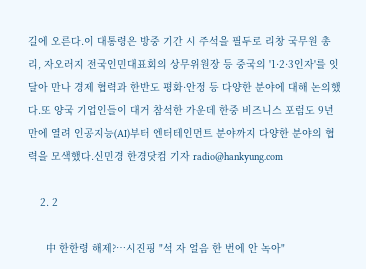길에 오른다.이 대통령은 방중 기간 시 주석을 필두로 리창 국무원 총리, 자오러지 전국인민대표회의 상무위원장 등 중국의 '1·2·3인자'를 잇달아 만나 경제 협력과 한반도 평화·안정 등 다양한 분야에 대해 논의했다.또 양국 기업인들이 대거 참석한 가운데 한중 비즈니스 포럼도 9년 만에 열려 인공지능(AI)부터 엔터테인먼트 분야까지 다양한 분야의 협력을 모색했다.신민경 한경닷컴 기자 radio@hankyung.com

    2. 2

      中 한한령 해제?…시진핑 "석 자 얼음 한 번에 안 녹아"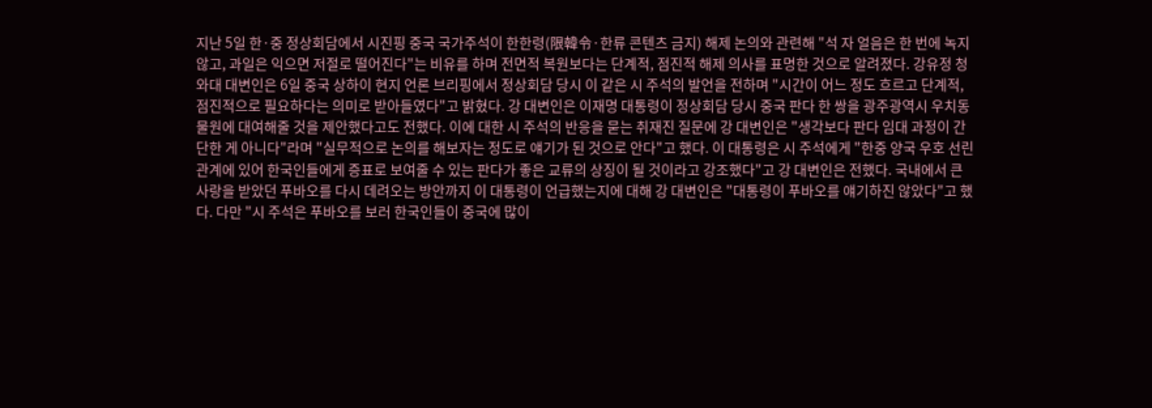지난 5일 한·중 정상회담에서 시진핑 중국 국가주석이 한한령(限韓令·한류 콘텐츠 금지) 해제 논의와 관련해 "석 자 얼음은 한 번에 녹지 않고, 과일은 익으면 저절로 떨어진다"는 비유를 하며 전면적 복원보다는 단계적, 점진적 해제 의사를 표명한 것으로 알려졌다. 강유정 청와대 대변인은 6일 중국 상하이 현지 언론 브리핑에서 정상회담 당시 이 같은 시 주석의 발언을 전하며 "시간이 어느 정도 흐르고 단계적, 점진적으로 필요하다는 의미로 받아들였다"고 밝혔다. 강 대변인은 이재명 대통령이 정상회담 당시 중국 판다 한 쌍을 광주광역시 우치동물원에 대여해줄 것을 제안했다고도 전했다. 이에 대한 시 주석의 반응을 묻는 취재진 질문에 강 대변인은 "생각보다 판다 임대 과정이 간단한 게 아니다"라며 "실무적으로 논의를 해보자는 정도로 얘기가 된 것으로 안다"고 했다. 이 대통령은 시 주석에게 "한중 양국 우호 선린관계에 있어 한국인들에게 증표로 보여줄 수 있는 판다가 좋은 교류의 상징이 될 것이라고 강조했다"고 강 대변인은 전했다. 국내에서 큰 사랑을 받았던 푸바오를 다시 데려오는 방안까지 이 대통령이 언급했는지에 대해 강 대변인은 "대통령이 푸바오를 얘기하진 않았다"고 했다. 다만 "시 주석은 푸바오를 보러 한국인들이 중국에 많이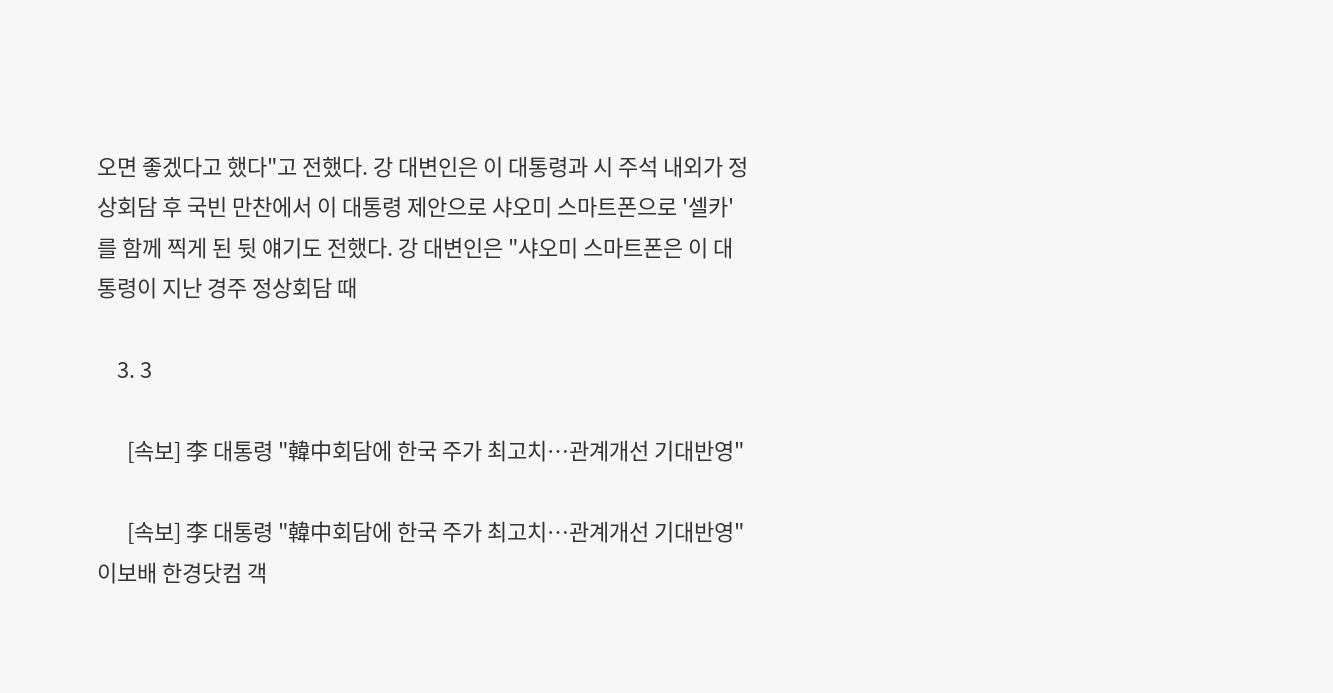오면 좋겠다고 했다"고 전했다. 강 대변인은 이 대통령과 시 주석 내외가 정상회담 후 국빈 만찬에서 이 대통령 제안으로 샤오미 스마트폰으로 '셀카'를 함께 찍게 된 뒷 얘기도 전했다. 강 대변인은 "샤오미 스마트폰은 이 대통령이 지난 경주 정상회담 때

    3. 3

      [속보] 李 대통령 "韓中회담에 한국 주가 최고치…관계개선 기대반영"

      [속보] 李 대통령 "韓中회담에 한국 주가 최고치…관계개선 기대반영"이보배 한경닷컴 객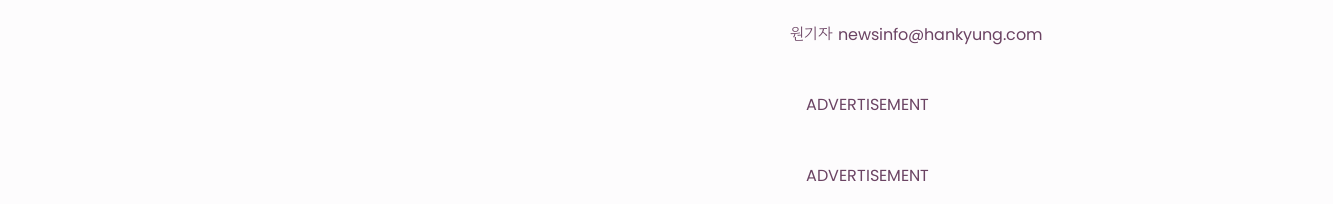원기자 newsinfo@hankyung.com

    ADVERTISEMENT

    ADVERTISEMENT